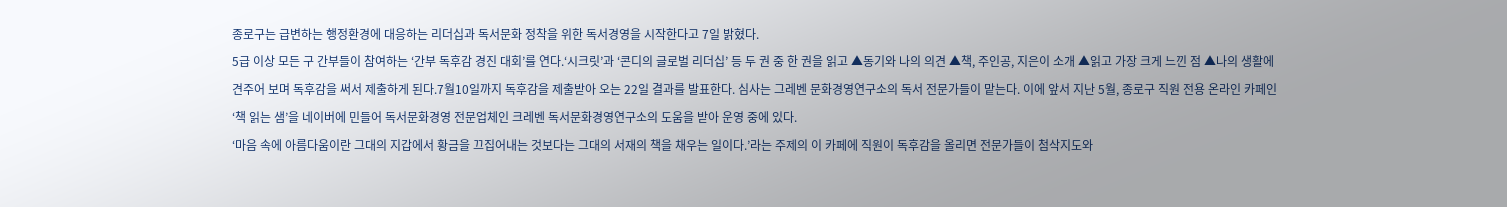종로구는 급변하는 행정환경에 대응하는 리더십과 독서문화 정착을 위한 독서경영을 시작한다고 7일 밝혔다.
5급 이상 모든 구 간부들이 참여하는 ‘간부 독후감 경진 대회’를 연다.‘시크릿’과 ‘콘디의 글로벌 리더십’ 등 두 권 중 한 권을 읽고 ▲동기와 나의 의견 ▲책, 주인공, 지은이 소개 ▲읽고 가장 크게 느낀 점 ▲나의 생활에 견주어 보며 독후감을 써서 제출하게 된다.7월10일까지 독후감을 제출받아 오는 22일 결과를 발표한다. 심사는 그레벤 문화경영연구소의 독서 전문가들이 맡는다. 이에 앞서 지난 5월, 종로구 직원 전용 온라인 카페인 ‘책 읽는 샘’을 네이버에 민들어 독서문화경영 전문업체인 크레벤 독서문화경영연구소의 도움을 받아 운영 중에 있다.
‘마음 속에 아름다움이란 그대의 지갑에서 황금을 끄집어내는 것보다는 그대의 서재의 책을 채우는 일이다.’라는 주제의 이 카페에 직원이 독후감을 올리면 전문가들이 첨삭지도와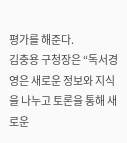평가를 해준다.
김충용 구청장은 “독서경영은 새로운 정보와 지식을 나누고 토론을 통해 새로운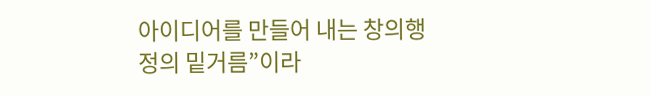아이디어를 만들어 내는 창의행정의 밑거름”이라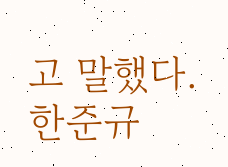고 말했다.
한준규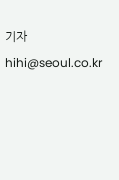기자 hihi@seoul.co.kr